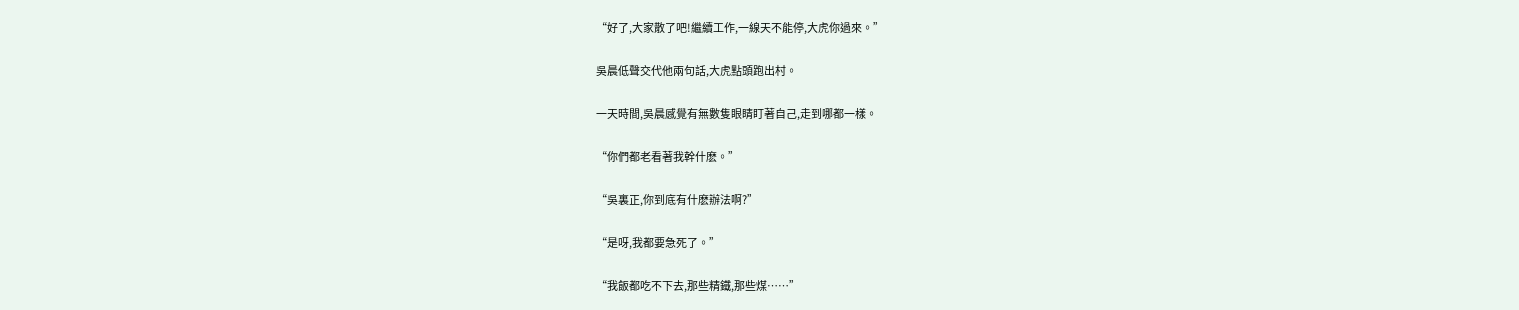“好了,大家散了吧!繼續工作,一線天不能停,大虎你過來。”

吳晨低聲交代他兩句話,大虎點頭跑出村。

一天時間,吳晨感覺有無數隻眼睛盯著自己,走到哪都一樣。

“你們都老看著我幹什麽。”

“吳裏正,你到底有什麽辦法啊?”

“是呀,我都要急死了。”

“我飯都吃不下去,那些精鐵,那些煤……”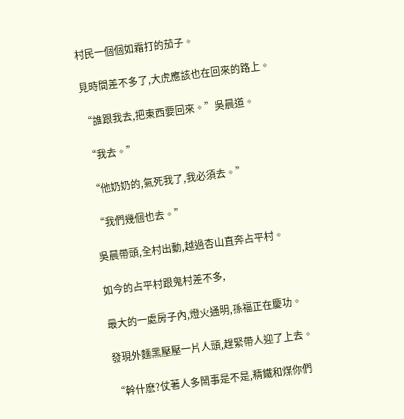村民一個個如霜打的茄子。

見時間差不多了,大虎應該也在回來的路上。

“誰跟我去,把東西要回來。”吳晨道。

“我去。”

“他奶奶的,氣死我了,我必須去。”

“我們幾個也去。”

吳晨帶頭,全村出動,越過杏山直奔占平村。

如今的占平村跟鬼村差不多,

最大的一處房子內,燈火通明,孫福正在慶功。

發現外麵黑壓壓一片人頭,趕緊帶人迎了上去。

“幹什麽?仗著人多鬧事是不是,精鐵和煤你們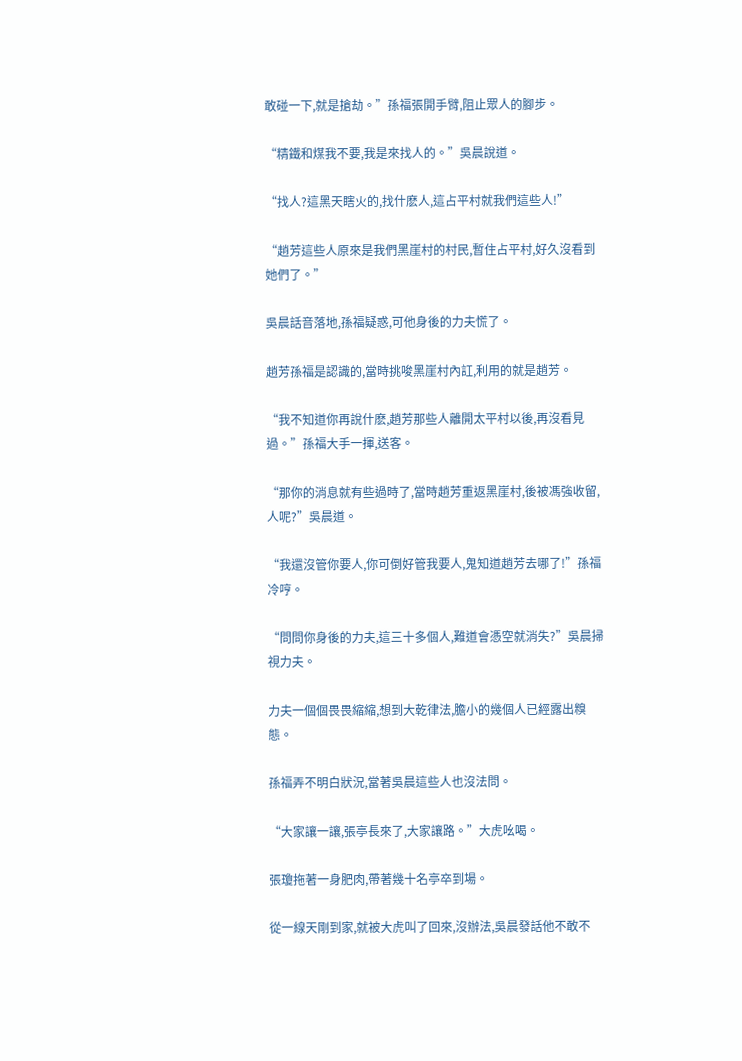敢碰一下,就是搶劫。”孫福張開手臂,阻止眾人的腳步。

“精鐵和煤我不要,我是來找人的。”吳晨說道。

“找人?這黑天瞎火的,找什麽人,這占平村就我們這些人!”

“趙芳這些人原來是我們黑崖村的村民,暫住占平村,好久沒看到她們了。”

吳晨話音落地,孫福疑惑,可他身後的力夫慌了。

趙芳孫福是認識的,當時挑唆黑崖村內訌,利用的就是趙芳。

“我不知道你再說什麽,趙芳那些人離開太平村以後,再沒看見過。”孫福大手一揮,送客。

“那你的消息就有些過時了,當時趙芳重返黑崖村,後被馮強收留,人呢?”吳晨道。

“我還沒管你要人,你可倒好管我要人,鬼知道趙芳去哪了!”孫福冷哼。

“問問你身後的力夫,這三十多個人,難道會憑空就消失?”吳晨掃視力夫。

力夫一個個畏畏縮縮,想到大乾律法,膽小的幾個人已經露出糗態。

孫福弄不明白狀況,當著吳晨這些人也沒法問。

“大家讓一讓,張亭長來了,大家讓路。”大虎吆喝。

張瓊拖著一身肥肉,帶著幾十名亭卒到場。

從一線天剛到家,就被大虎叫了回來,沒辦法,吳晨發話他不敢不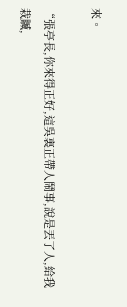來。

“張亭長,你來得正好,這吳裏正帶人鬧事,說是丟了人,給我栽贓,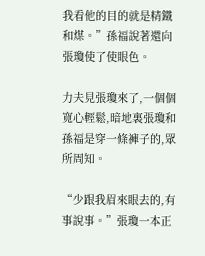我看他的目的就是精鐵和煤。”孫福說著還向張瓊使了使眼色。

力夫見張瓊來了,一個個寬心輕鬆,暗地裏張瓊和孫福是穿一條褲子的,眾所周知。

“少跟我眉來眼去的,有事說事。”張瓊一本正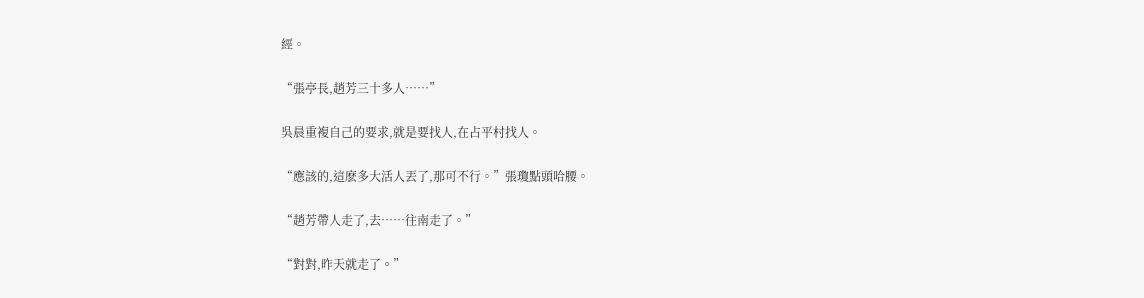經。

“張亭長,趙芳三十多人……”

吳晨重複自己的要求,就是要找人,在占平村找人。

“應該的,這麽多大活人丟了,那可不行。”張瓊點頭哈腰。

“趙芳帶人走了,去……往南走了。”

“對對,昨天就走了。”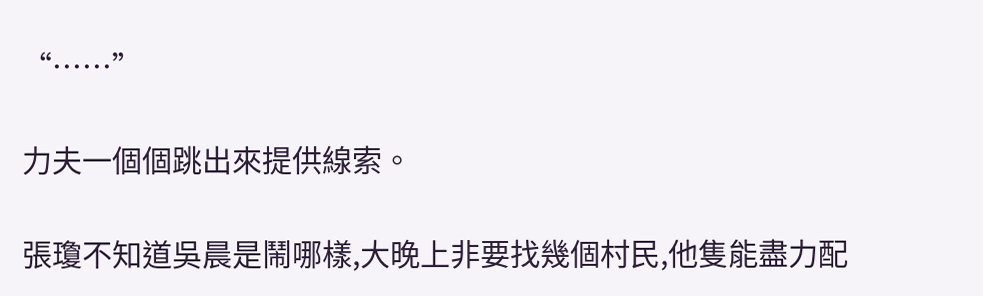“……”

力夫一個個跳出來提供線索。

張瓊不知道吳晨是鬧哪樣,大晚上非要找幾個村民,他隻能盡力配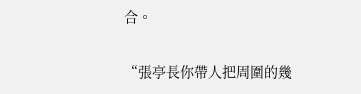合。

“張亭長你帶人把周圍的幾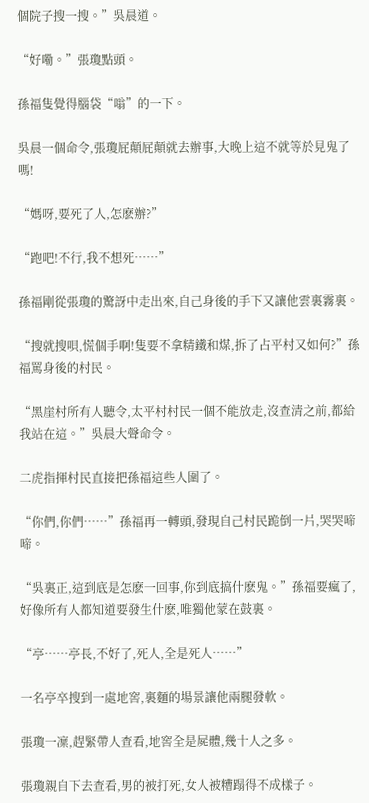個院子搜一搜。”吳晨道。

“好嘞。”張瓊點頭。

孫福隻覺得腦袋“嗡”的一下。

吳晨一個命令,張瓊屁顛屁顛就去辦事,大晚上這不就等於見鬼了嗎!

“媽呀,要死了人,怎麽辦?”

“跑吧!不行,我不想死……”

孫福剛從張瓊的驚訝中走出來,自己身後的手下又讓他雲裏霧裏。

“搜就搜唄,慌個手啊!隻要不拿精鐵和煤,拆了占平村又如何?”孫福罵身後的村民。

“黑崖村所有人聽令,太平村村民一個不能放走,沒查清之前,都給我站在這。”吳晨大聲命令。

二虎指揮村民直接把孫福這些人圍了。

“你們,你們……”孫福再一轉頭,發現自己村民跪倒一片,哭哭啼啼。

“吳裏正,這到底是怎麽一回事,你到底搞什麽鬼。”孫福要瘋了,好像所有人都知道要發生什麽,唯獨他蒙在鼓裏。

“亭……亭長,不好了,死人,全是死人……”

一名亭卒搜到一處地窖,裏麵的場景讓他兩腿發軟。

張瓊一凜,趕緊帶人查看,地窖全是屍體,幾十人之多。

張瓊親自下去查看,男的被打死,女人被糟蹋得不成樣子。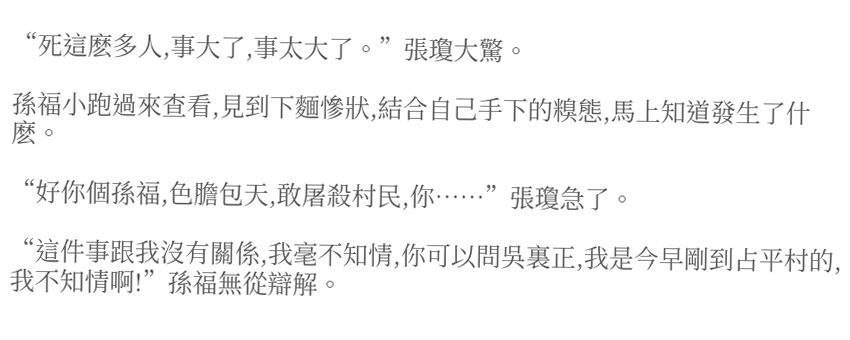“死這麽多人,事大了,事太大了。”張瓊大驚。

孫福小跑過來查看,見到下麵慘狀,結合自己手下的糗態,馬上知道發生了什麽。

“好你個孫福,色膽包天,敢屠殺村民,你……”張瓊急了。

“這件事跟我沒有關係,我毫不知情,你可以問吳裏正,我是今早剛到占平村的,我不知情啊!”孫福無從辯解。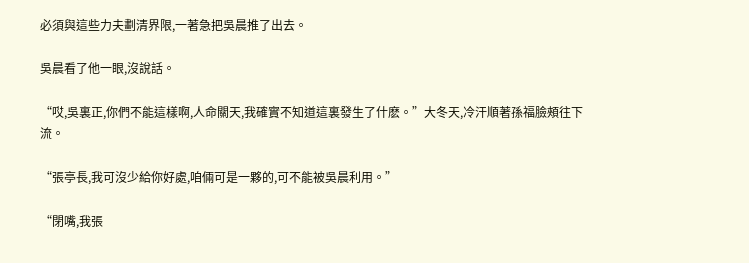必須與這些力夫劃清界限,一著急把吳晨推了出去。

吳晨看了他一眼,沒說話。

“哎,吳裏正,你們不能這樣啊,人命關天,我確實不知道這裏發生了什麽。”大冬天,冷汗順著孫福臉頰往下流。

“張亭長,我可沒少給你好處,咱倆可是一夥的,可不能被吳晨利用。”

“閉嘴,我張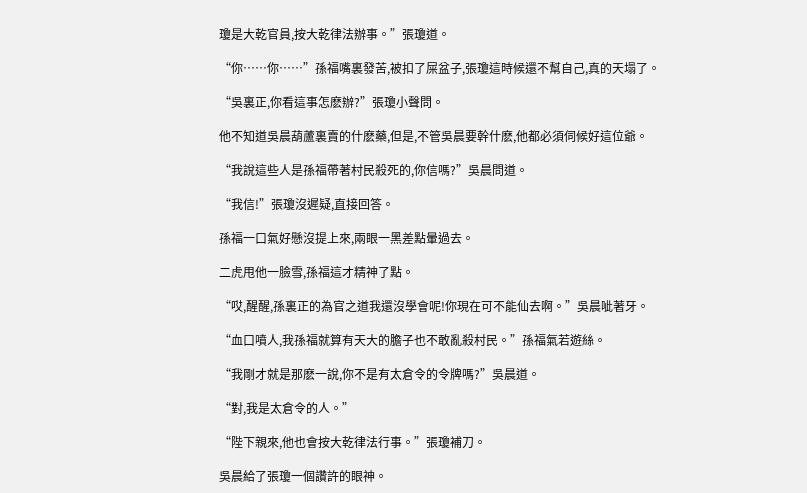瓊是大乾官員,按大乾律法辦事。”張瓊道。

“你……你……”孫福嘴裏發苦,被扣了屎盆子,張瓊這時候還不幫自己,真的天塌了。

“吳裏正,你看這事怎麽辦?”張瓊小聲問。

他不知道吳晨葫蘆裏賣的什麽藥,但是,不管吳晨要幹什麽,他都必須伺候好這位爺。

“我說這些人是孫福帶著村民殺死的,你信嗎?”吳晨問道。

“我信!”張瓊沒遲疑,直接回答。

孫福一口氣好懸沒提上來,兩眼一黑差點暈過去。

二虎甩他一臉雪,孫福這才精神了點。

“哎,醒醒,孫裏正的為官之道我還沒學會呢!你現在可不能仙去啊。”吳晨呲著牙。

“血口噴人,我孫福就算有天大的膽子也不敢亂殺村民。”孫福氣若遊絲。

“我剛才就是那麽一說,你不是有太倉令的令牌嗎?”吳晨道。

“對,我是太倉令的人。”

“陛下親來,他也會按大乾律法行事。”張瓊補刀。

吳晨給了張瓊一個讚許的眼神。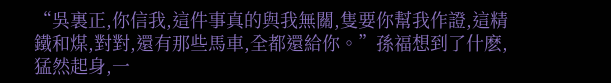“吳裏正,你信我,這件事真的與我無關,隻要你幫我作證,這精鐵和煤,對對,還有那些馬車,全都還給你。”孫福想到了什麽,猛然起身,一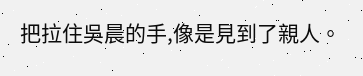把拉住吳晨的手,像是見到了親人。